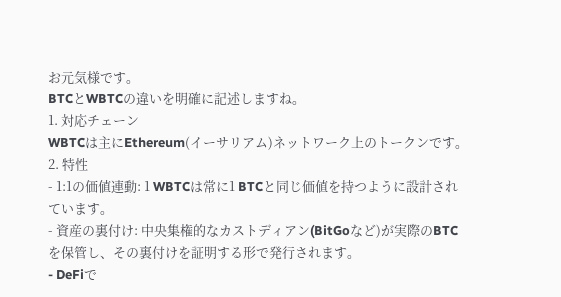お元気様です。
BTCとWBTCの違いを明確に記述しますね。
1. 対応チェーン
WBTCは主にEthereum(イーサリアム)ネットワーク上のトークンです。
2. 特性
- 1:1の価値連動: 1 WBTCは常に1 BTCと同じ価値を持つように設計されています。
- 資産の裏付け: 中央集権的なカストディアン(BitGoなど)が実際のBTCを保管し、その裏付けを証明する形で発行されます。
- DeFiで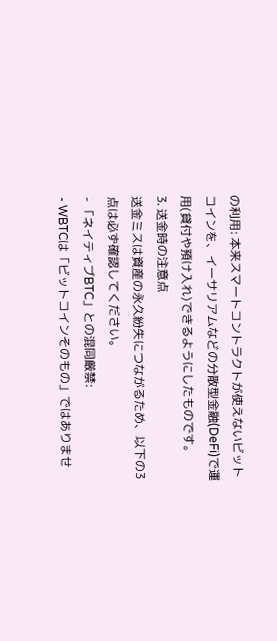の利用: 本来スマートコントラクトが使えないビットコインを、イーサリアムなどの分散型金融(DeFi)で運用(貸付や預け入れ)できるようにしたものです。
3. 送金時の注意点
送金ミスは資産の永久紛失につながるため、以下の3点は必ず確認してください。
- 「ネイティブBTC」との混同厳禁:
- WBTCは「ビットコインそのもの」ではありませ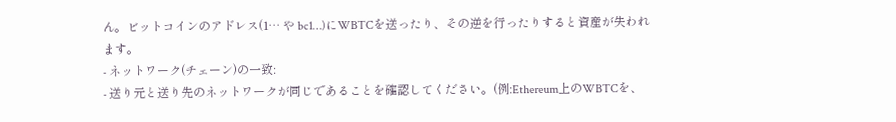ん。ビットコインのアドレス(1… や bc1…)にWBTCを送ったり、その逆を行ったりすると資産が失われます。
- ネットワーク(チェーン)の一致:
- 送り元と送り先のネットワークが同じであることを確認してください。(例:Ethereum上のWBTCを、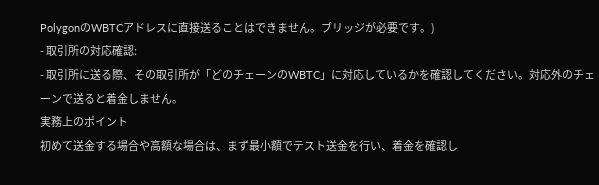PolygonのWBTCアドレスに直接送ることはできません。ブリッジが必要です。)
- 取引所の対応確認:
- 取引所に送る際、その取引所が「どのチェーンのWBTC」に対応しているかを確認してください。対応外のチェーンで送ると着金しません。
実務上のポイント
初めて送金する場合や高額な場合は、まず最小額でテスト送金を行い、着金を確認し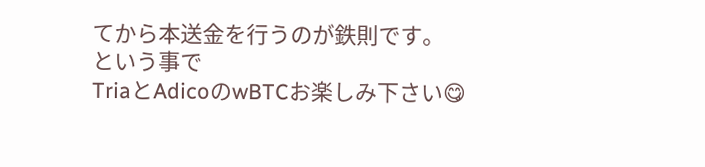てから本送金を行うのが鉄則です。
という事で
TriaとAdicoのwBTCお楽しみ下さい😋